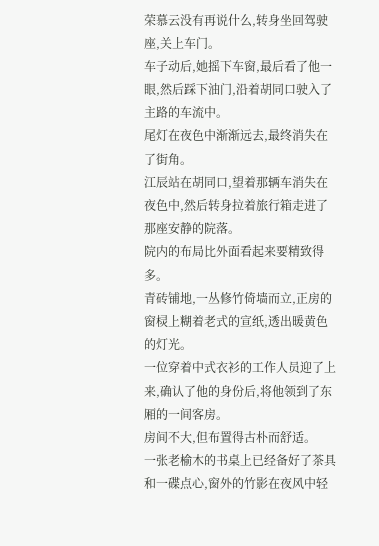荣慕云没有再说什么,转身坐回驾驶座,关上车门。
车子动后,她摇下车窗,最后看了他一眼,然后踩下油门,沿着胡同口驶入了主路的车流中。
尾灯在夜色中渐渐远去,最终消失在了街角。
江辰站在胡同口,望着那辆车消失在夜色中,然后转身拉着旅行箱走进了那座安静的院落。
院内的布局比外面看起来要精致得多。
青砖铺地,一丛修竹倚墙而立,正房的窗棂上糊着老式的宣纸,透出暖黄色的灯光。
一位穿着中式衣衫的工作人员迎了上来,确认了他的身份后,将他领到了东厢的一间客房。
房间不大,但布置得古朴而舒适。
一张老榆木的书桌上已经备好了茶具和一碟点心,窗外的竹影在夜风中轻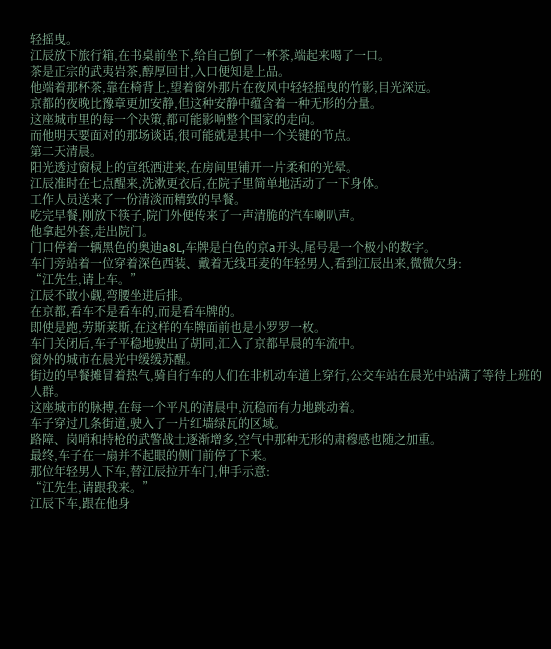轻摇曳。
江辰放下旅行箱,在书桌前坐下,给自己倒了一杯茶,端起来喝了一口。
茶是正宗的武夷岩茶,醇厚回甘,入口便知是上品。
他端着那杯茶,靠在椅背上,望着窗外那片在夜风中轻轻摇曳的竹影,目光深远。
京都的夜晚比豫章更加安静,但这种安静中蕴含着一种无形的分量。
这座城市里的每一个决策,都可能影响整个国家的走向。
而他明天要面对的那场谈话,很可能就是其中一个关键的节点。
第二天清晨。
阳光透过窗棂上的宣纸洒进来,在房间里铺开一片柔和的光晕。
江辰准时在七点醒来,洗漱更衣后,在院子里简单地活动了一下身体。
工作人员送来了一份清淡而精致的早餐。
吃完早餐,刚放下筷子,院门外便传来了一声清脆的汽车喇叭声。
他拿起外套,走出院门。
门口停着一辆黑色的奥迪a8L,车牌是白色的京a开头,尾号是一个极小的数字。
车门旁站着一位穿着深色西装、戴着无线耳麦的年轻男人,看到江辰出来,微微欠身:
“江先生,请上车。”
江辰不敢小觑,弯腰坐进后排。
在京都,看车不是看车的,而是看车牌的。
即使是跑,劳斯莱斯,在这样的车牌面前也是小罗罗一枚。
车门关闭后,车子平稳地驶出了胡同,汇入了京都早晨的车流中。
窗外的城市在晨光中缓缓苏醒。
街边的早餐摊冒着热气,骑自行车的人们在非机动车道上穿行,公交车站在晨光中站满了等待上班的人群。
这座城市的脉搏,在每一个平凡的清晨中,沉稳而有力地跳动着。
车子穿过几条街道,驶入了一片红墙绿瓦的区域。
路障、岗哨和持枪的武警战士逐渐增多,空气中那种无形的肃穆感也随之加重。
最终,车子在一扇并不起眼的侧门前停了下来。
那位年轻男人下车,替江辰拉开车门,伸手示意:
“江先生,请跟我来。”
江辰下车,跟在他身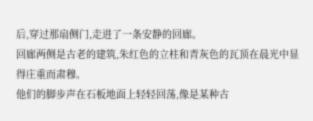后,穿过那扇侧门,走进了一条安静的回廊。
回廊两侧是古老的建筑,朱红色的立柱和青灰色的瓦顶在晨光中显得庄重而肃穆。
他们的脚步声在石板地面上轻轻回荡,像是某种古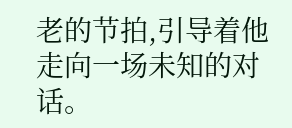老的节拍,引导着他走向一场未知的对话。